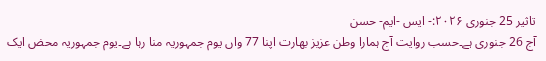تاثیر 25 جنوری ۲۰۲۶:- ایس -ایم- حسن
آج 26 جنوری ہے۔حسب روایت آج ہمارا وطن عزیز بھارت اپنا 77 واں یوم جمہوریہ منا رہا ہے۔یوم جمہوریہ محض ایک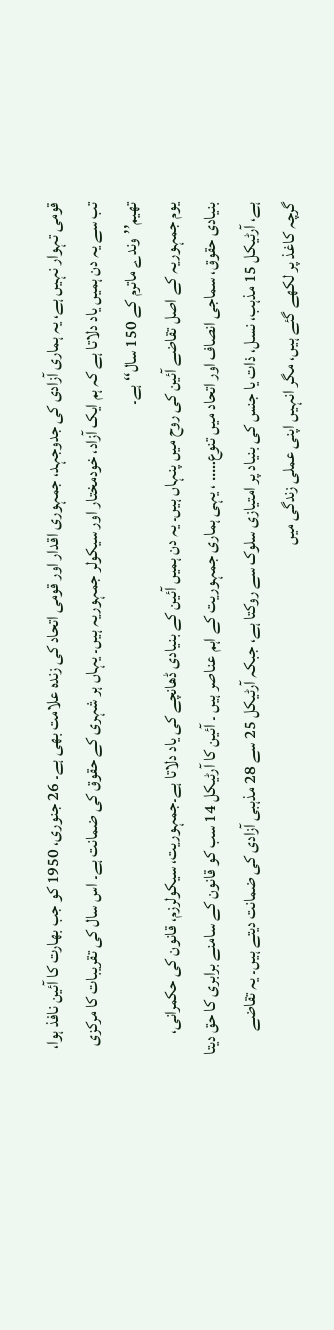قومی تہوار نہیں ہے، یہ ہماری آزادی کی جدوجہد، جمہوری اقدار اور قومی اتحاد کی زندہ علامت بھی ہے۔ 26 جنوری، 1950 کو جب بھارت کا آئین نافذ ہوا، تب سے یہ دن ہمیں یاد دلاتا ہے کہ ہم ایک آزاد، خودمختار اور سیکولر جمہوریہ ہیں۔ یہاں ہر شہری کے حقوق کی ضمانت ہے۔ اس سال کی تقریبات کا مرکزی تھیم’’وندے ماترم کے 150 سال‘‘ ہے۔
یوم جمہوریہ کے اصل تقاضے آئین کی روح میں پنہاں ہیں۔ یہ دن ہمیں آئین کے بنیادی ڈھانچے کی یاد دلاتا ہے۔جمہوریت، سیکولرزم، قانون کی حکمرانی، بنیادی حقوق، سماجی انصاف اور اتحاد میں تنوع….. ، یہی ہماری جمہوریت کے اہم عناصر ہیں ۔ آئین کا آرٹیکل 14 سب کو قانون کے سامنے برابری کا حق دیتا ہے، آرٹیکل 15 مذہب، نسل، ذات یا جنس کی بنیاد پر امتیازی سلوک سے روکتا ہے، جبکہ آرٹیکل 25 سے 28 مذہبی آزادی کی ضمانت دیتے ہیں۔ یہ تقاضے گرچہ کاغذ پر لکھے گئے ہیں، مگر انہیں اپنی عملی زندگی میں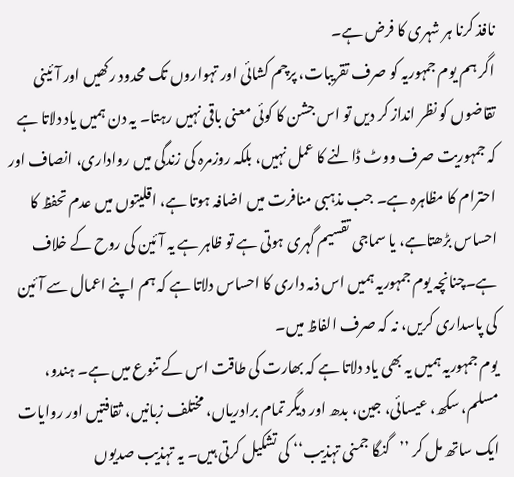نافذ کرنا ہر شہری کا فرض ہے۔
اگر ہم یوم جمہوریہ کو صرف تقریبات، پرچم کشائی اور تہواروں تک محدود رکھیں اور آئینی تقاضوں کو نظر انداز کر دیں تو اس جشن کا کوئی معنی باقی نہیں رہتا۔ یہ دن ہمیں یاد دلاتا ہے کہ جمہوریت صرف ووٹ ڈالنے کا عمل نہیں، بلکہ روزمرہ کی زندگی میں رواداری، انصاف اور احترام کا مظاہرہ ہے۔ جب مذہبی منافرت میں اضافہ ہوتا ہے، اقلیتوں میں عدم تحفظ کا احساس بڑھتاہے، یا سماجی تقسیم گہری ہوتی ہے تو ظاہر ہے یہ آئین کی روح کے خلاف ہے۔چنانچہ یوم جمہوریہ ہمیں اس ذمہ داری کا احساس دلاتا ہے کہ ہم اپنے اعمال سے آئین کی پاسداری کریں، نہ کہ صرف الفاظ میں۔
یوم جمہوریہ ہمیں یہ بھی یاد دلاتا ہے کہ بھارت کی طاقت اس کے تنوع میں ہے۔ ہندو، مسلم، سکھ، عیسائی، جین، بدھ اور دیگر تمام برادریاں، مختلف زبانیں، ثقافتیں اور روایات ایک ساتھ مل کر ’’گنگا جمنی تہذیب‘‘ کی تشکیل کرتی ہیں۔ یہ تہذیب صدیوں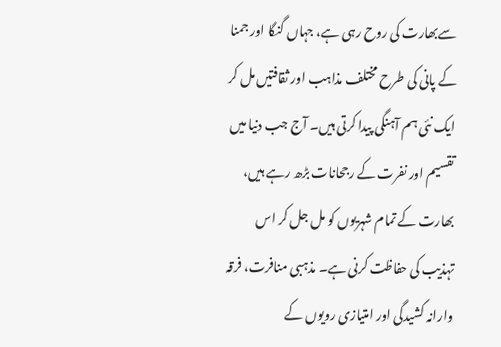سےبھارت کی روح رہی ہے، جہاں گنگا اور جمنا کے پانی کی طرح مختلف مذاہب اور ثقافتیں مل کر ایک نئی ہم آہنگی پیدا کرتی ہیں۔ آج جب دنیا میں تقسیم اور نفرت کے رجحانات بڑھ رہے ہیں، بھارت کے تمام شہریوں کو مل جل کر اس تہذیب کی حفاظت کرنی ہے۔ مذہبی منافرت، فرقہ وارانہ کشیدگی اور امتیازی رویوں کے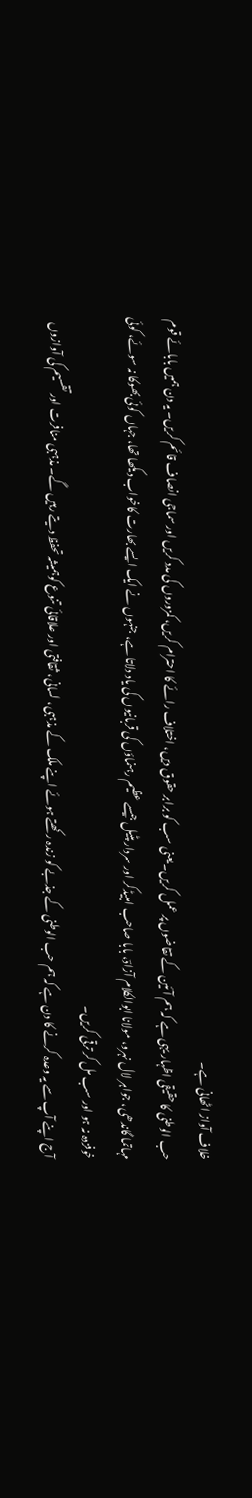خلاف آواز اٹھانی ہے۔
حب الوطنی کا حقیقی اظہار یہی ہے کہ ہم آئین کے تقاضوں پر عمل کریں۔یعنی سب کو برابر حقوق دیں، اختلاف رائے کا احترام کریں، کمزوروں کی مدد کریں اور سماجی انصاف قائم کریں۔ یہ دن ہمیں بابائے قوم مہاتما گاندھی، جواہر لال نہرو، مولانا ابوالکلام آزادؔ، بابا صاحب امبیڈکر اور سردار پٹیل جیسے عظیم رہنماؤں کی قربانیوں کی یاد دلاتا ہے، جنہوں نے ایک ایسے بھارت کاخواب دیکھا تھا، جہاں کوئی بھوکا نہ سوئے، کوئی خوفزدہ نہ ہو اور سب مل کر ترقی کریں۔
آج اپنے آپ سے یہ وعدہ کرنے کا دن ہے کہ ہم حب الوطنی کے جذبے کو زندہ رکھتے ہوئے اپنے ملک کے مذہبی، لسانی، ثقافتی اور علاقائی تنوع کوہمیشہ تحفظ دیتے رہیں گے۔ مذہبی منافرت اور تقسیم کی آوازوں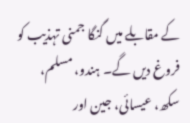کے مقابلے میں گنگا جمنی تہذیب کو فروغ دیں گے۔ ہندو، مسلم، سکھ، عیسائی، جین اور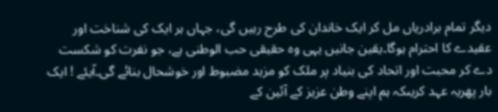دیگر تمام برادریاں مل کر ایک خاندان کی طرح رہیں گی، جہاں ہر ایک کی شناخت اور عقیدے کا احترام ہوگا۔یقین جانیں یہی وہ حقیقی حب الوطنی ہے، جو نفرت کو شکست دے کر محبت اور اتحاد کی بنیاد پر ملک کو مزید مضبوط اور خوشحال بنائے گی۔آیئے ! ایک بار پھریہ عہد کریںکہ ہم اپنے وطن عزیز کے آئین کے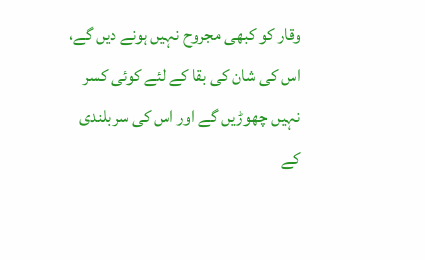وقار کو کبھی مجروح نہیں ہونے دیں گے، اس کی شان کی بقا کے لئے کوئی کسر نہیں چھوڑیں گے اور اس کی سربلندی کے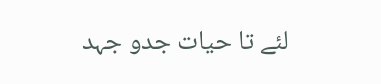لئے تا حیات جدو جہد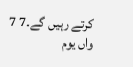کرتے رہیں گے۔7 7 واں یوم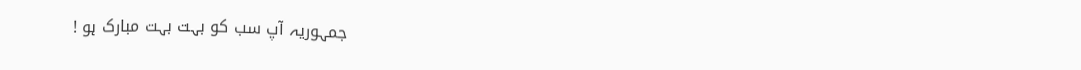جمہوریہ آپ سب کو بہت بہت مبارک ہو !